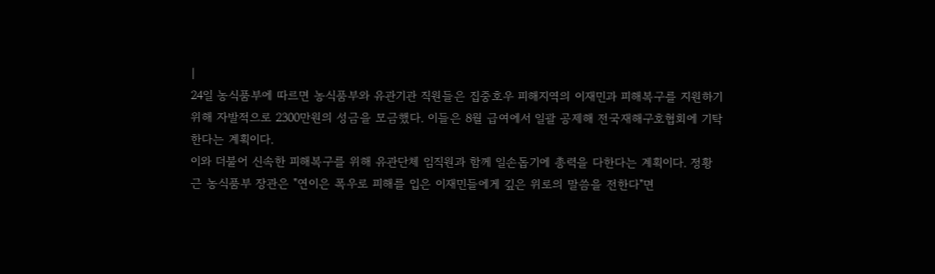|
24일 농식품부에 따르면 농식품부와 유관기관 직원들은 집중호우 피해지역의 이재민과 피해복구를 지원하기 위해 자발적으로 2300만원의 성금을 모금했다. 이들은 8월 급여에서 일괄 공제해 전국재해구호협회에 기탁한다는 계획이다.
이와 더불어 신속한 피해복구를 위해 유관단체 임직원과 함께 일손돕기에 총력을 다한다는 계획이다. 정황근 농식품부 장관은 "연이은 폭우로 피해를 입은 이재민들에게 깊은 위로의 말씀을 전한다"면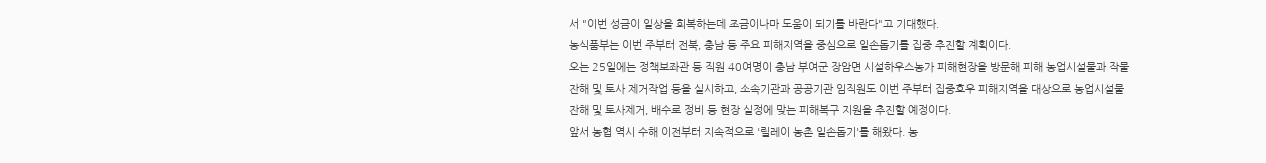서 "이번 성금이 일상을 회복하는데 조금이나마 도움이 되기를 바란다"고 기대했다.
농식품부는 이번 주부터 전북, 충남 등 주요 피해지역을 중심으로 일손돕기를 집중 추진할 계획이다.
오는 25일에는 정책보좌관 등 직원 40여명이 충남 부여군 장암면 시설하우스농가 피해현장을 방문해 피해 농업시설물과 작물 잔해 및 토사 제거작업 등을 실시하고, 소속기관과 공공기관 임직원도 이번 주부터 집중호우 피해지역을 대상으로 농업시설물 잔해 및 토사제거, 배수로 정비 등 현장 실정에 맞는 피해복구 지원을 추진할 예정이다.
앞서 농협 역시 수해 이전부터 지속적으로 '릴레이 농촌 일손돕기'를 해왔다. 농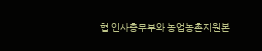협 인사총무부와 농업농촌지원본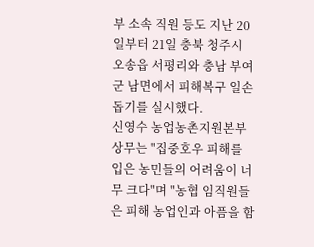부 소속 직원 등도 지난 20일부터 21일 충북 청주시 오송읍 서평리와 충남 부여군 남면에서 피해복구 일손돕기를 실시했다.
신영수 농업농촌지원본부 상무는 "집중호우 피해를 입은 농민들의 어려움이 너무 크다"며 "농협 임직원들은 피해 농업인과 아픔을 함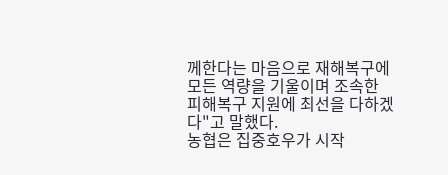께한다는 마음으로 재해복구에 모든 역량을 기울이며 조속한 피해복구 지원에 최선을 다하겠다"고 말했다.
농협은 집중호우가 시작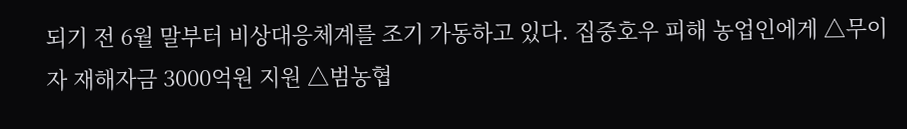되기 전 6월 말부터 비상대응체계를 조기 가동하고 있다. 집중호우 피해 농업인에게 △무이자 재해자금 3000억원 지원 △범농협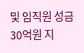및 임직원 성금 30억원 지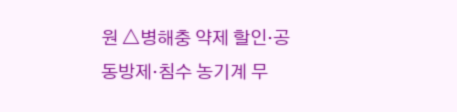원 △병해충 약제 할인·공동방제·침수 농기계 무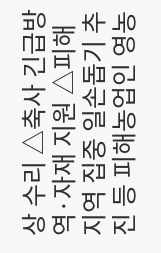상 수리 △축사 긴급방역·자재 지원 △피해지역 집중 일손돕기 추진 등 피해농업인 영농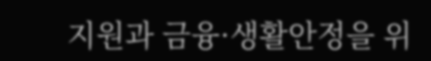지원과 금융·생활안정을 위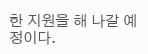한 지원을 해 나갈 예정이다.